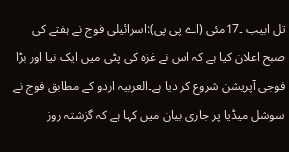تل ابیب ۔17مئی (اے پی پی):اسرائیلی فوج نے ہفتے کی صبح اعلان کیا ہے کہ اس نے غزہ کی پٹی میں ایک نیا اور بڑا فوجی آپریشن شروع کر دیا ہے۔العربیہ اردو کے مطابق فوج نے سوشل میڈیا پر جاری بیان میں کہا ہے کہ گزشتہ روز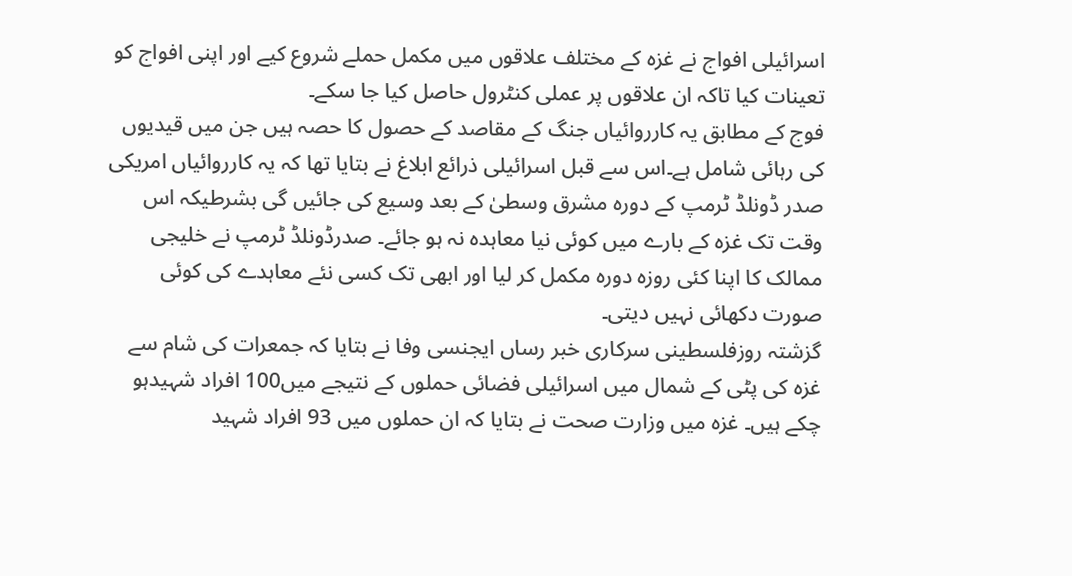اسرائیلی افواج نے غزہ کے مختلف علاقوں میں مکمل حملے شروع کیے اور اپنی افواج کو تعینات کیا تاکہ ان علاقوں پر عملی کنٹرول حاصل کیا جا سکے۔
فوج کے مطابق یہ کارروائیاں جنگ کے مقاصد کے حصول کا حصہ ہیں جن میں قیدیوں کی رہائی شامل ہے۔اس سے قبل اسرائیلی ذرائع ابلاغ نے بتایا تھا کہ یہ کارروائیاں امریکی صدر ڈونلڈ ٹرمپ کے دورہ مشرق وسطیٰ کے بعد وسیع کی جائیں گی بشرطیکہ اس وقت تک غزہ کے بارے میں کوئی نیا معاہدہ نہ ہو جائے۔ صدرڈونلڈ ٹرمپ نے خلیجی ممالک کا اپنا کئی روزہ دورہ مکمل کر لیا اور ابھی تک کسی نئے معاہدے کی کوئی صورت دکھائی نہیں دیتی۔
گزشتہ روزفلسطینی سرکاری خبر رساں ایجنسی وفا نے بتایا کہ جمعرات کی شام سے غزہ کی پٹی کے شمال میں اسرائیلی فضائی حملوں کے نتیجے میں100 افراد شہیدہو چکے ہیں۔ غزہ میں وزارت صحت نے بتایا کہ ان حملوں میں 93 افراد شہید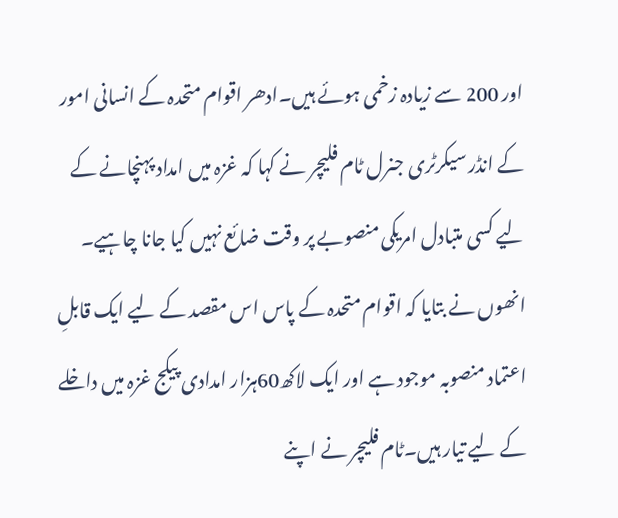اور 200 سے زیادہ زخمی ہوئے ہیں۔ادھر اقوام متحدہ کے انسانی امور کے انڈر سیکرٹری جنرل ٹام فلیچر نے کہا کہ غزہ میں امداد پہنچانے کے لیے کسی متبادل امریکی منصوبے پر وقت ضائع نہیں کیا جانا چاہیے۔ انھوں نے بتایا کہ اقوام متحدہ کے پاس اس مقصد کے لیے ایک قابلِ اعتماد منصوبہ موجود ہے اور ایک لاکھ60ہزار امدادی پیکج غزہ میں داخلے کے لیے تیار ہیں۔ٹام فلیچر نے اپنے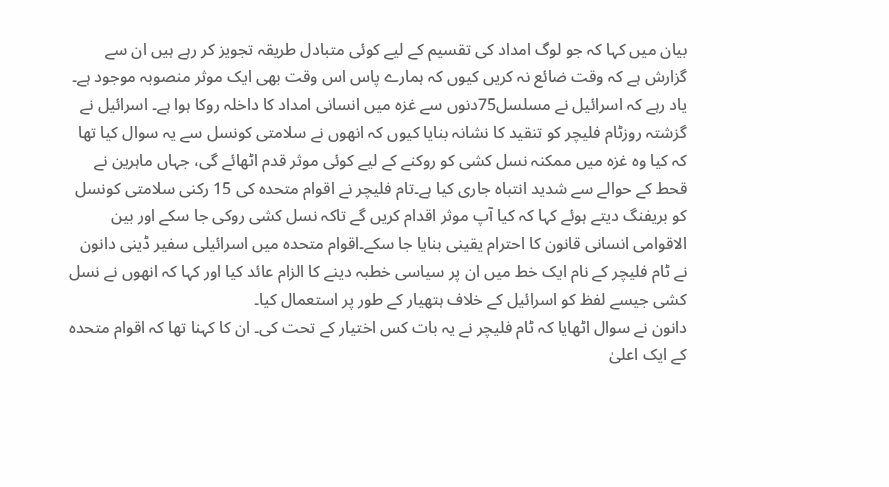بیان میں کہا کہ جو لوگ امداد کی تقسیم کے لیے کوئی متبادل طریقہ تجویز کر رہے ہیں ان سے گزارش ہے کہ وقت ضائع نہ کریں کیوں کہ ہمارے پاس اس وقت بھی ایک موثر منصوبہ موجود ہے۔
یاد رہے کہ اسرائیل نے مسلسل75دنوں سے غزہ میں انسانی امداد کا داخلہ روکا ہوا ہے۔ اسرائیل نے گزشتہ روزٹام فلیچر کو تنقید کا نشانہ بنایا کیوں کہ انھوں نے سلامتی کونسل سے یہ سوال کیا تھا کہ کیا وہ غزہ میں ممکنہ نسل کشی کو روکنے کے لیے کوئی موثر قدم اٹھائے گی، جہاں ماہرین نے قحط کے حوالے سے شدید انتباہ جاری کیا ہے۔تام فلیچر نے اقوام متحدہ کی 15 رکنی سلامتی کونسل کو بریفنگ دیتے ہوئے کہا کہ کیا آپ موثر اقدام کریں گے تاکہ نسل کشی روکی جا سکے اور بین الاقوامی انسانی قانون کا احترام یقینی بنایا جا سکے۔اقوام متحدہ میں اسرائیلی سفیر ڈینی دانون نے ٹام فلیچر کے نام ایک خط میں ان پر سیاسی خطبہ دینے کا الزام عائد کیا اور کہا کہ انھوں نے نسل کشی جیسے لفظ کو اسرائیل کے خلاف ہتھیار کے طور پر استعمال کیا۔
دانون نے سوال اٹھایا کہ ٹام فلیچر نے یہ بات کس اختیار کے تحت کی۔ ان کا کہنا تھا کہ اقوام متحدہ کے ایک اعلیٰ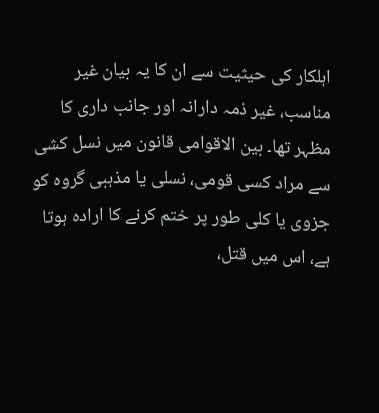اہلکار کی حیثیت سے ان کا یہ بیان غیر مناسب، غیر ذمہ دارانہ اور جانب داری کا مظہر تھا۔ بین الاقوامی قانون میں نسل کشی سے مراد کسی قومی، نسلی یا مذہبی گروہ کو جزوی یا کلی طور پر ختم کرنے کا ارادہ ہوتا ہے، اس میں قتل،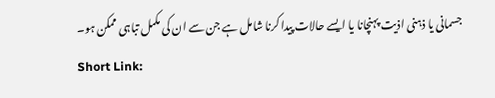جسمانی یا ذہنی اذیت پہنچانا یا ایسے حالات پیدا کرنا شامل ہے جن سے ان کی مکمل تباہی ممکن ہو۔
Short Link: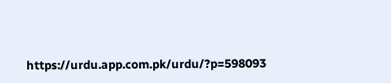https://urdu.app.com.pk/urdu/?p=598093